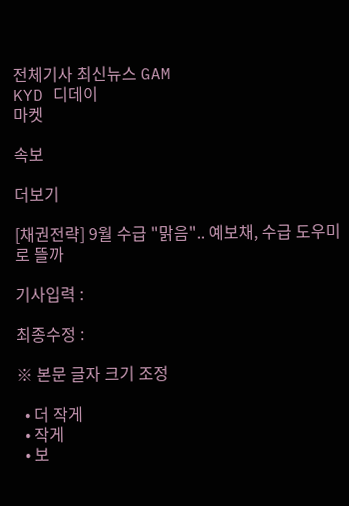전체기사 최신뉴스 GAM
KYD 디데이
마켓

속보

더보기

[채권전략] 9월 수급 "맑음".. 예보채, 수급 도우미로 뜰까

기사입력 :

최종수정 :

※ 본문 글자 크기 조정

  • 더 작게
  • 작게
  • 보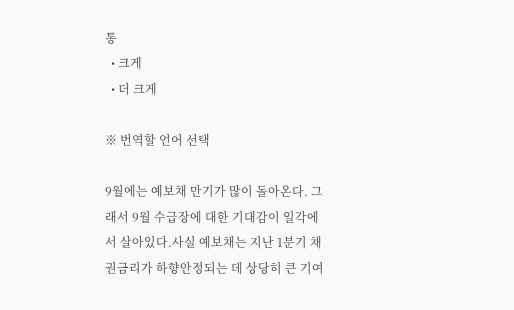통
  • 크게
  • 더 크게

※ 번역할 언어 선택

9월에는 예보채 만기가 많이 돌아온다. 그래서 9월 수급장에 대한 기대감이 일각에서 살아있다.사실 예보채는 지난 1분기 채권금리가 하향안정되는 데 상당히 큰 기여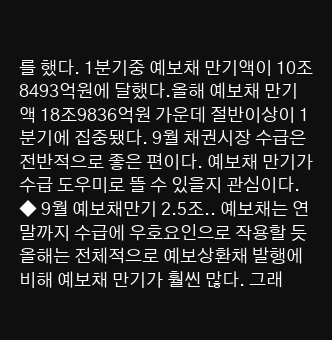를 했다. 1분기중 예보채 만기액이 10조8493억원에 달했다.올해 예보채 만기액 18조9836억원 가운데 절반이상이 1분기에 집중됐다. 9월 채권시장 수급은 전반적으로 좋은 편이다. 예보채 만기가 수급 도우미로 뜰 수 있을지 관심이다. ◆ 9월 예보채만기 2.5조.. 예보채는 연말까지 수급에 우호요인으로 작용할 듯올해는 전체적으로 예보상환채 발행에 비해 예보채 만기가 훨씬 많다. 그래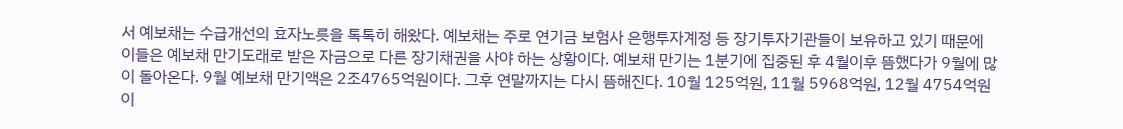서 예보채는 수급개선의 효자노릇을 톡톡히 해왔다. 예보채는 주로 연기금 보험사 은행투자계정 등 장기투자기관들이 보유하고 있기 때문에 이들은 예보채 만기도래로 받은 자금으로 다른 장기채권을 사야 하는 상황이다. 예보채 만기는 1분기에 집중된 후 4월이후 뜸했다가 9월에 많이 돌아온다. 9월 예보채 만기액은 2조4765억원이다. 그후 연말까지는 다시 뜸해진다. 10월 125억원, 11월 5968억원, 12월 4754억원이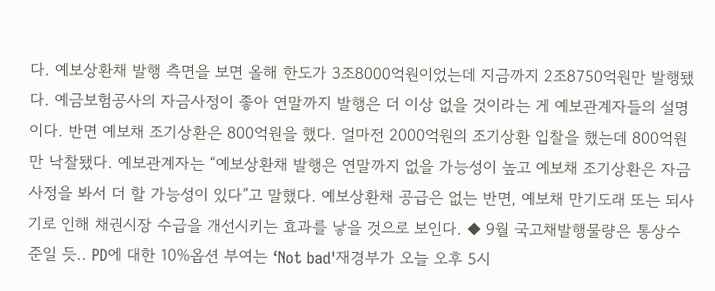다. 예보상환채 발행 측면을 보면 올해 한도가 3조8000억원이었는데 지금까지 2조8750억원만 발행됐다. 예금보험공사의 자금사정이 좋아 연말까지 발행은 더 이상 없을 것이라는 게 예보관계자들의 설명이다. 반면 예보채 조기상환은 800억원을 했다. 얼마전 2000억원의 조기상환 입찰을 했는데 800억원만 낙찰됐다. 예보관계자는 “예보상환채 발행은 연말까지 없을 가능성이 높고 예보채 조기상환은 자금사정을 봐서 더 할 가능성이 있다”고 말했다. 예보상환채 공급은 없는 반면, 예보채 만기도래 또는 되사기로 인해 채권시장 수급을 개선시키는 효과를 낳을 것으로 보인다. ◆ 9월 국고채발행물량은 통상수준일 듯.. PD에 대한 10%옵션 부여는 ‘Not bad'재경부가 오늘 오후 5시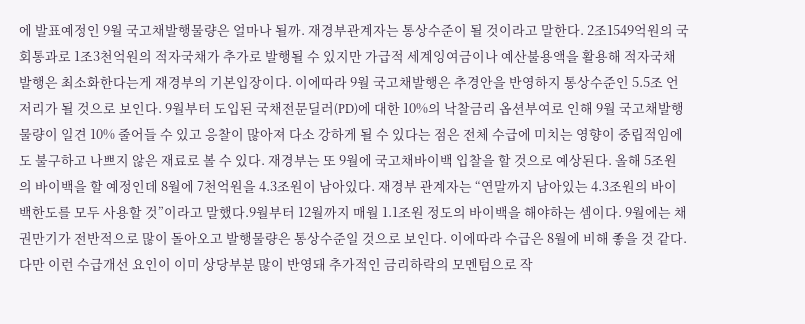에 발표예정인 9월 국고채발행물량은 얼마나 될까. 재경부관계자는 통상수준이 될 것이라고 말한다. 2조1549억원의 국회통과로 1조3천억원의 적자국채가 추가로 발행될 수 있지만 가급적 세계잉여금이나 예산불용액을 활용해 적자국채 발행은 최소화한다는게 재경부의 기본입장이다. 이에따라 9월 국고채발행은 추경안을 반영하지 통상수준인 5.5조 언저리가 될 것으로 보인다. 9월부터 도입된 국채전문딜러(PD)에 대한 10%의 낙찰금리 옵션부여로 인해 9월 국고채발행물량이 일견 10% 줄어들 수 있고 응찰이 많아져 다소 강하게 될 수 있다는 점은 전체 수급에 미치는 영향이 중립적임에도 불구하고 나쁘지 않은 재료로 볼 수 있다. 재경부는 또 9월에 국고채바이백 입찰을 할 것으로 예상된다. 올해 5조원의 바이백을 할 예정인데 8월에 7천억원을 4.3조원이 남아있다. 재경부 관계자는 “연말까지 남아있는 4.3조원의 바이백한도를 모두 사용할 것”이라고 말했다.9월부터 12월까지 매월 1.1조원 정도의 바이백을 해야하는 셈이다. 9월에는 채권만기가 전반적으로 많이 돌아오고 발행물량은 통상수준일 것으로 보인다. 이에따라 수급은 8월에 비해 좋을 것 같다. 다만 이런 수급개선 요인이 이미 상당부분 많이 반영돼 추가적인 금리하락의 모멘텀으로 작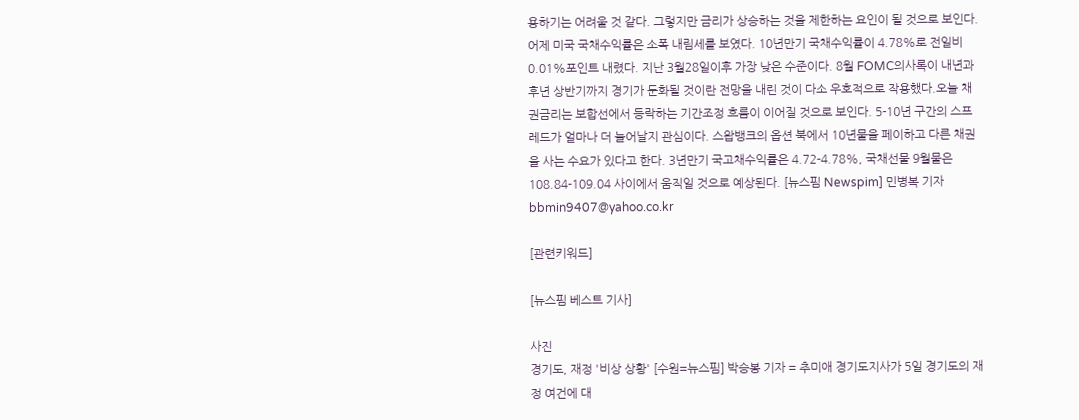용하기는 어려울 것 같다. 그렇지만 금리가 상승하는 것을 제한하는 요인이 될 것으로 보인다. 어제 미국 국채수익률은 소폭 내림세를 보였다. 10년만기 국채수익률이 4.78%로 전일비 0.01%포인트 내렸다. 지난 3월28일이후 가장 낮은 수준이다. 8월 FOMC의사록이 내년과 후년 상반기까지 경기가 둔화될 것이란 전망을 내린 것이 다소 우호적으로 작용했다.오늘 채권금리는 보합선에서 등락하는 기간조정 흐름이 이어질 것으로 보인다. 5-10년 구간의 스프레드가 얼마나 더 늘어날지 관심이다. 스왑뱅크의 옵션 북에서 10년물을 페이하고 다른 채권을 사는 수요가 있다고 한다. 3년만기 국고채수익률은 4.72-4.78%, 국채선물 9월물은 108.84-109.04 사이에서 움직일 것으로 예상된다. [뉴스핌 Newspim] 민병복 기자 bbmin9407@yahoo.co.kr

[관련키워드]

[뉴스핌 베스트 기사]

사진
경기도, 재정 '비상 상황' [수원=뉴스핌] 박승봉 기자 = 추미애 경기도지사가 5일 경기도의 재정 여건에 대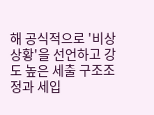해 공식적으로 '비상 상황'을 선언하고 강도 높은 세출 구조조정과 세입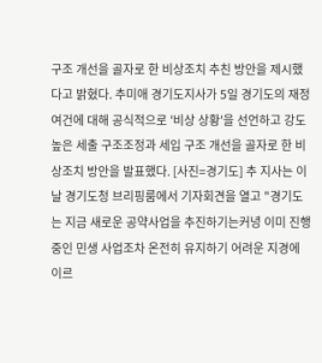구조 개선을 골자로 한 비상조치 추친 방안을 제시했다고 밝혔다. 추미애 경기도지사가 5일 경기도의 재정 여건에 대해 공식적으로 '비상 상황'을 선언하고 강도 높은 세출 구조조정과 세입 구조 개선을 골자로 한 비상조치 방안을 발표했다. [사진=경기도] 추 지사는 이날 경기도청 브리핑룸에서 기자회견을 열고 "경기도는 지금 새로운 공약사업을 추진하기는커녕 이미 진행 중인 민생 사업조차 온전히 유지하기 어려운 지경에 이르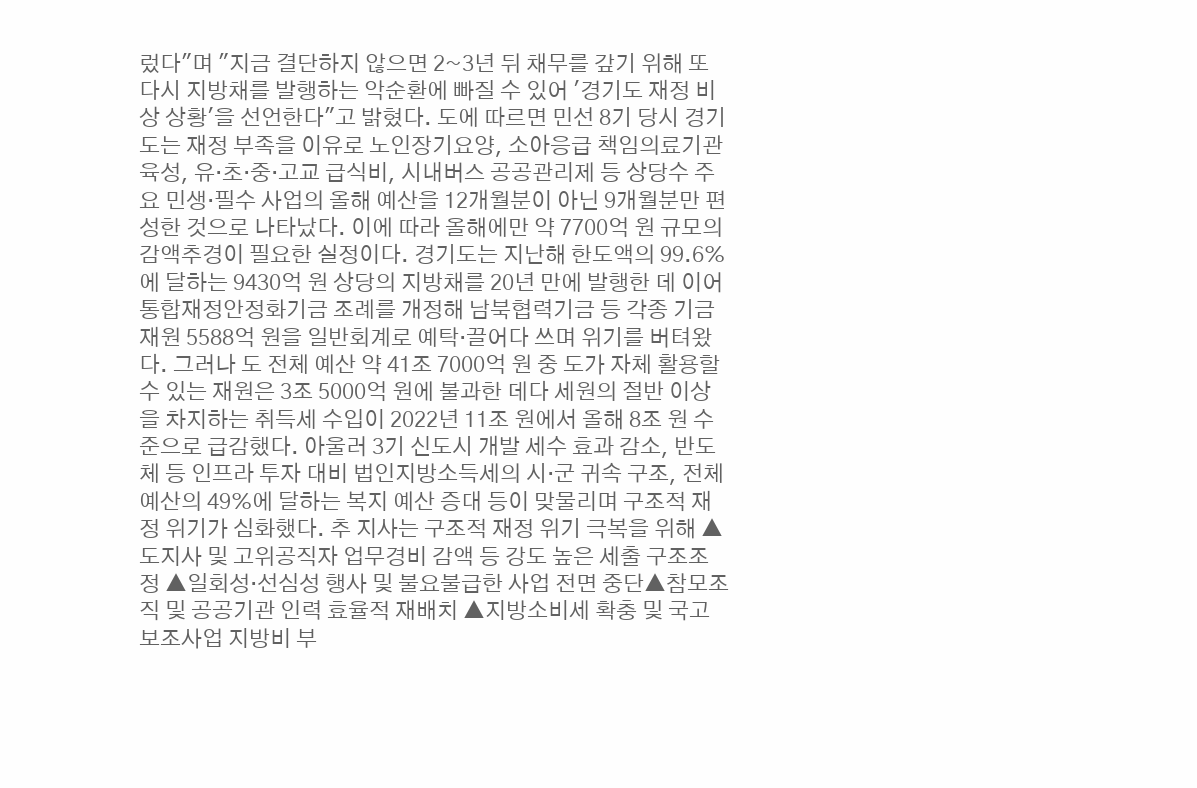렀다"며 "지금 결단하지 않으면 2~3년 뒤 채무를 갚기 위해 또다시 지방채를 발행하는 악순환에 빠질 수 있어 '경기도 재정 비상 상황'을 선언한다"고 밝혔다. 도에 따르면 민선 8기 당시 경기도는 재정 부족을 이유로 노인장기요양, 소아응급 책임의료기관 육성, 유·초·중·고교 급식비, 시내버스 공공관리제 등 상당수 주요 민생·필수 사업의 올해 예산을 12개월분이 아닌 9개월분만 편성한 것으로 나타났다. 이에 따라 올해에만 약 7700억 원 규모의 감액추경이 필요한 실정이다. 경기도는 지난해 한도액의 99.6%에 달하는 9430억 원 상당의 지방채를 20년 만에 발행한 데 이어 통합재정안정화기금 조례를 개정해 남북협력기금 등 각종 기금 재원 5588억 원을 일반회계로 예탁·끌어다 쓰며 위기를 버텨왔다. 그러나 도 전체 예산 약 41조 7000억 원 중 도가 자체 활용할 수 있는 재원은 3조 5000억 원에 불과한 데다 세원의 절반 이상을 차지하는 취득세 수입이 2022년 11조 원에서 올해 8조 원 수준으로 급감했다. 아울러 3기 신도시 개발 세수 효과 감소, 반도체 등 인프라 투자 대비 법인지방소득세의 시·군 귀속 구조, 전체 예산의 49%에 달하는 복지 예산 증대 등이 맞물리며 구조적 재정 위기가 심화했다. 추 지사는 구조적 재정 위기 극복을 위해 ▲도지사 및 고위공직자 업무경비 감액 등 강도 높은 세출 구조조정 ▲일회성·선심성 행사 및 불요불급한 사업 전면 중단▲참모조직 및 공공기관 인력 효율적 재배치 ▲지방소비세 확충 및 국고보조사업 지방비 부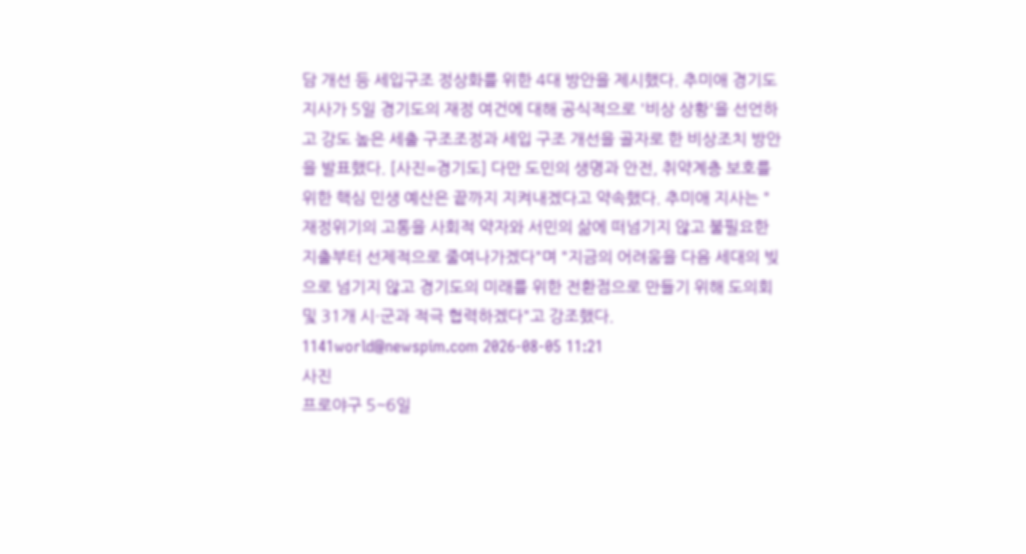담 개선 등 세입구조 정상화를 위한 4대 방안을 제시했다. 추미애 경기도지사가 5일 경기도의 재정 여건에 대해 공식적으로 '비상 상황'을 선언하고 강도 높은 세출 구조조정과 세입 구조 개선을 골자로 한 비상조치 방안을 발표했다. [사진=경기도] 다만 도민의 생명과 안전, 취약계층 보호를 위한 핵심 민생 예산은 끝까지 지켜내겠다고 약속했다. 추미애 지사는 "재정위기의 고통을 사회적 약자와 서민의 삶에 떠넘기지 않고 불필요한 지출부터 선제적으로 줄여나가겠다"며 "지금의 어려움을 다음 세대의 빚으로 넘기지 않고 경기도의 미래를 위한 전환점으로 만들기 위해 도의회 및 31개 시·군과 적극 협력하겠다"고 강조했다. 1141world@newspim.com 2026-08-05 11:21
사진
프로야구 5~6일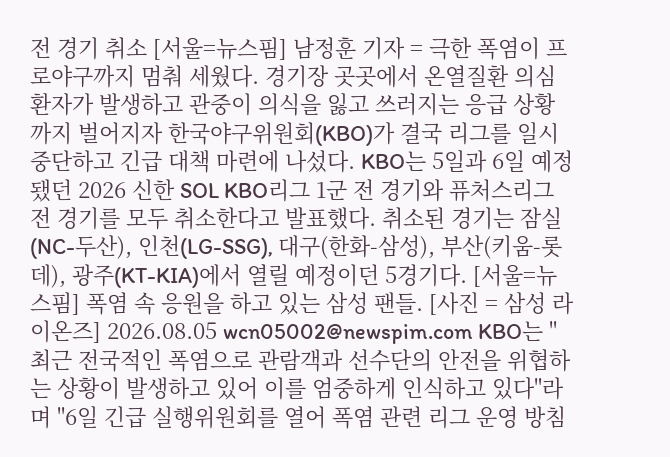전 경기 취소 [서울=뉴스핌] 남정훈 기자 = 극한 폭염이 프로야구까지 멈춰 세웠다. 경기장 곳곳에서 온열질환 의심 환자가 발생하고 관중이 의식을 잃고 쓰러지는 응급 상황까지 벌어지자 한국야구위원회(KBO)가 결국 리그를 일시 중단하고 긴급 대책 마련에 나섰다. KBO는 5일과 6일 예정됐던 2026 신한 SOL KBO리그 1군 전 경기와 퓨처스리그 전 경기를 모두 취소한다고 발표했다. 취소된 경기는 잠실(NC-두산), 인천(LG-SSG), 대구(한화-삼성), 부산(키움-롯데), 광주(KT-KIA)에서 열릴 예정이던 5경기다. [서울=뉴스핌] 폭염 속 응원을 하고 있는 삼성 팬들. [사진 = 삼성 라이온즈] 2026.08.05 wcn05002@newspim.com KBO는 "최근 전국적인 폭염으로 관람객과 선수단의 안전을 위협하는 상황이 발생하고 있어 이를 엄중하게 인식하고 있다"라며 "6일 긴급 실행위원회를 열어 폭염 관련 리그 운영 방침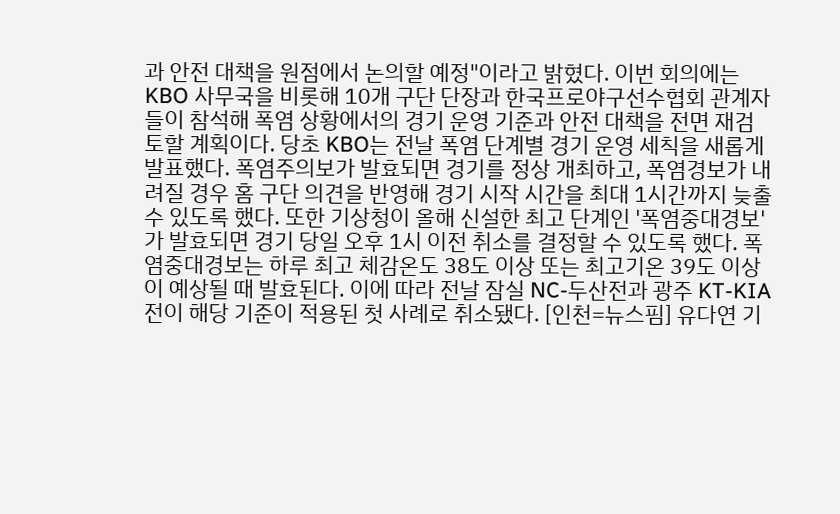과 안전 대책을 원점에서 논의할 예정"이라고 밝혔다. 이번 회의에는 KBO 사무국을 비롯해 10개 구단 단장과 한국프로야구선수협회 관계자들이 참석해 폭염 상황에서의 경기 운영 기준과 안전 대책을 전면 재검토할 계획이다. 당초 KBO는 전날 폭염 단계별 경기 운영 세칙을 새롭게 발표했다. 폭염주의보가 발효되면 경기를 정상 개최하고, 폭염경보가 내려질 경우 홈 구단 의견을 반영해 경기 시작 시간을 최대 1시간까지 늦출 수 있도록 했다. 또한 기상청이 올해 신설한 최고 단계인 '폭염중대경보'가 발효되면 경기 당일 오후 1시 이전 취소를 결정할 수 있도록 했다. 폭염중대경보는 하루 최고 체감온도 38도 이상 또는 최고기온 39도 이상이 예상될 때 발효된다. 이에 따라 전날 잠실 NC-두산전과 광주 KT-KIA전이 해당 기준이 적용된 첫 사례로 취소됐다. [인천=뉴스핌] 유다연 기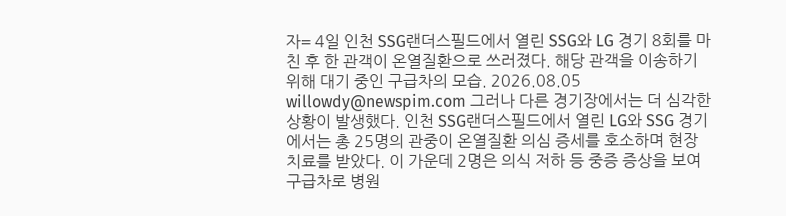자= 4일 인천 SSG랜더스필드에서 열린 SSG와 LG 경기 8회를 마친 후 한 관객이 온열질환으로 쓰러졌다. 해당 관객을 이송하기 위해 대기 중인 구급차의 모습. 2026.08.05 willowdy@newspim.com 그러나 다른 경기장에서는 더 심각한 상황이 발생했다. 인천 SSG랜더스필드에서 열린 LG와 SSG 경기에서는 총 25명의 관중이 온열질환 의심 증세를 호소하며 현장 치료를 받았다. 이 가운데 2명은 의식 저하 등 중증 증상을 보여 구급차로 병원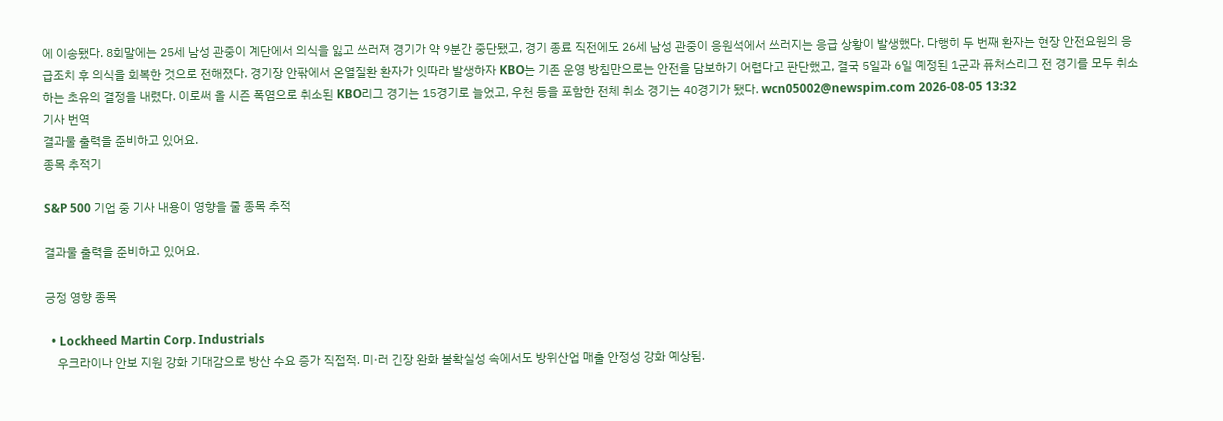에 이송됐다. 8회말에는 25세 남성 관중이 계단에서 의식을 잃고 쓰러져 경기가 약 9분간 중단됐고, 경기 종료 직전에도 26세 남성 관중이 응원석에서 쓰러지는 응급 상황이 발생했다. 다행히 두 번째 환자는 현장 안전요원의 응급조치 후 의식을 회복한 것으로 전해졌다. 경기장 안팎에서 온열질환 환자가 잇따라 발생하자 KBO는 기존 운영 방침만으로는 안전을 담보하기 어렵다고 판단했고, 결국 5일과 6일 예정된 1군과 퓨처스리그 전 경기를 모두 취소하는 초유의 결정을 내렸다. 이로써 올 시즌 폭염으로 취소된 KBO리그 경기는 15경기로 늘었고, 우천 등을 포함한 전체 취소 경기는 40경기가 됐다. wcn05002@newspim.com 2026-08-05 13:32
기사 번역
결과물 출력을 준비하고 있어요.
종목 추적기

S&P 500 기업 중 기사 내용이 영향을 줄 종목 추적

결과물 출력을 준비하고 있어요.

긍정 영향 종목

  • Lockheed Martin Corp. Industrials
    우크라이나 안보 지원 강화 기대감으로 방산 수요 증가 직접적. 미·러 긴장 완화 불확실성 속에서도 방위산업 매출 안정성 강화 예상됨.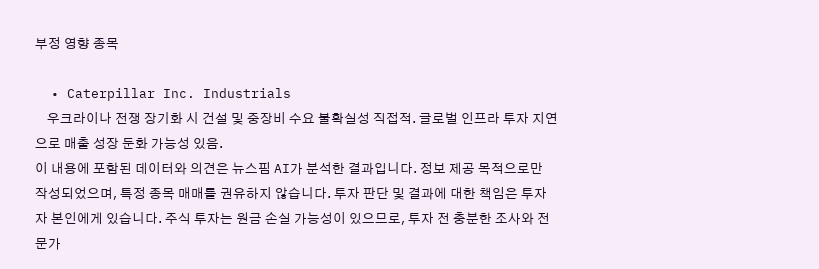부정 영향 종목

  • Caterpillar Inc. Industrials
    우크라이나 전쟁 장기화 시 건설 및 중장비 수요 불확실성 직접적. 글로벌 인프라 투자 지연으로 매출 성장 둔화 가능성 있음.
이 내용에 포함된 데이터와 의견은 뉴스핌 AI가 분석한 결과입니다. 정보 제공 목적으로만 작성되었으며, 특정 종목 매매를 권유하지 않습니다. 투자 판단 및 결과에 대한 책임은 투자자 본인에게 있습니다. 주식 투자는 원금 손실 가능성이 있으므로, 투자 전 충분한 조사와 전문가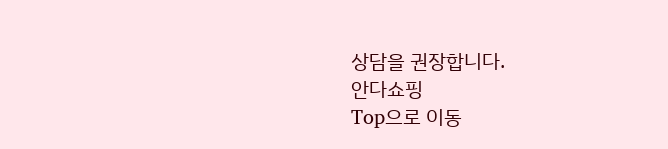상담을 권장합니다.
안다쇼핑
Top으로 이동